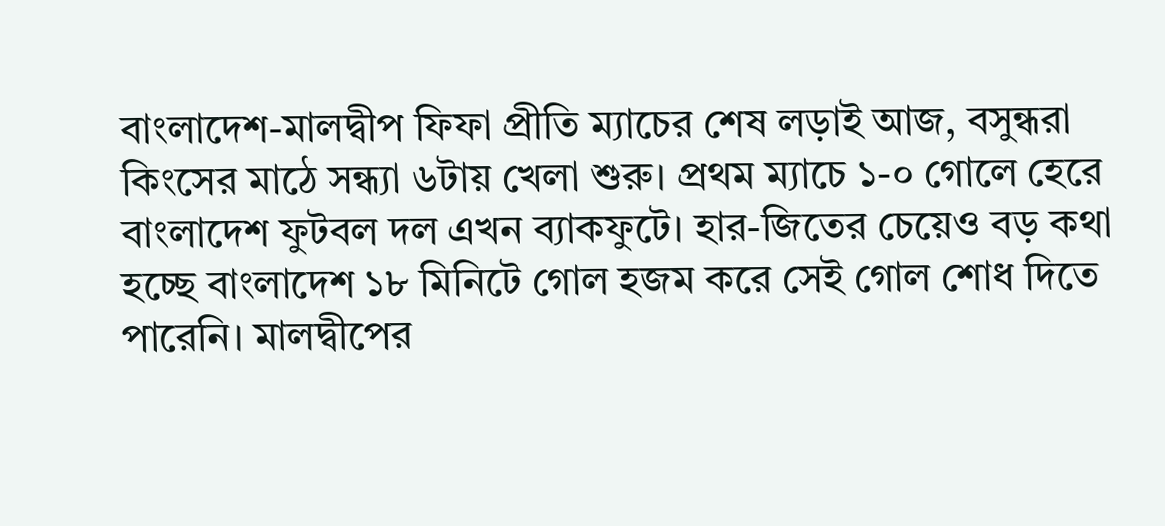বাংলাদেশ-মালদ্বীপ ফিফা প্রীতি ম্যাচের শেষ লড়াই আজ, বসুন্ধরা কিংসের মাঠে সন্ধ্যা ৬টায় খেলা শুরু। প্রথম ম্যাচে ১-০ গোলে হেরে বাংলাদেশ ফুটবল দল এখন ব্যাকফুটে। হার-জিতের চেয়েও বড় কথা হচ্ছে বাংলাদেশ ১৮ মিনিটে গোল হজম করে সেই গোল শোধ দিতে পারেনি। মালদ্বীপের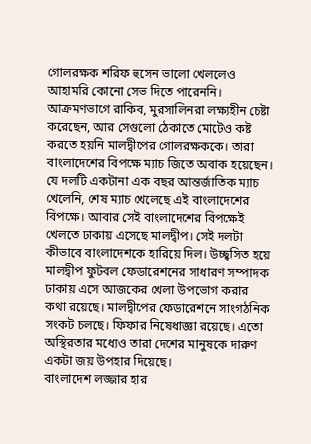গোলরক্ষক শরিফ হুসেন ভালো খেললেও আহামরি কোনো সেভ দিতে পারেননি। আক্রমণভাগে রাকিব, মুরসালিনরা লক্ষ্যহীন চেষ্টা করেছেন, আর সেগুলো ঠেকাতে মোটেও কষ্ট করতে হয়নি মালদ্বীপের গোলরক্ষককে। তারা বাংলাদেশের বিপক্ষে ম্যাচ জিতে অবাক হয়েছেন।
যে দলটি একটানা এক বছর আন্তর্জাতিক ম্যাচ খেলেনি, শেষ ম্যাচ খেলেছে এই বাংলাদেশের বিপক্ষে। আবার সেই বাংলাদেশের বিপক্ষেই খেলতে ঢাকায় এসেছে মালদ্বীপ। সেই দলটা কীভাবে বাংলাদেশকে হারিয়ে দিল। উচ্ছ্বসিত হয়ে মালদ্বীপ ফুটবল ফেডারেশনের সাধারণ সম্পাদক ঢাকায় এসে আজকের খেলা উপভোগ করার কথা রয়েছে। মালদ্বীপের ফেডারেশনে সাংগঠনিক সংকট চলছে। ফিফার নিষেধাজ্ঞা রয়েছে। এতো অস্থিরতার মধ্যেও তারা দেশের মানুষকে দারুণ একটা জয় উপহার দিয়েছে।
বাংলাদেশ লজ্জার হার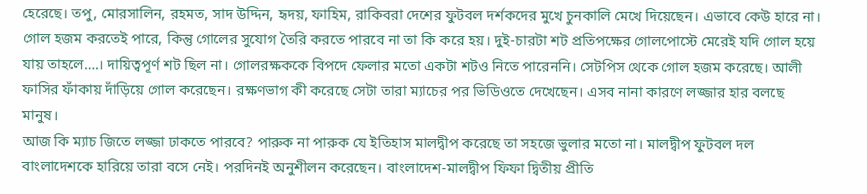হেরেছে। তপু, মোরসালিন, রহমত, সাদ উদ্দিন, হৃদয়, ফাহিম, রাকিবরা দেশের ফুটবল দর্শকদের মুখে চুনকালি মেখে দিয়েছেন। এভাবে কেউ হারে না। গোল হজম করতেই পারে, কিন্তু গোলের সুযোগ তৈরি করতে পারবে না তা কি করে হয়। দুই-চারটা শট প্রতিপক্ষের গোলপোস্টে মেরেই যদি গোল হয়ে যায় তাহলে….। দায়িত্বপূর্ণ শট ছিল না। গোলরক্ষককে বিপদে ফেলার মতো একটা শটও নিতে পারেননি। সেটপিস থেকে গোল হজম করেছে। আলী ফাসির ফাঁকায় দাঁড়িয়ে গোল করেছেন। রক্ষণভাগ কী করেছে সেটা তারা ম্যাচের পর ভিডিওতে দেখেছেন। এসব নানা কারণে লজ্জার হার বলছে মানুষ।
আজ কি ম্যাচ জিতে লজ্জা ঢাকতে পারবে? পারুক না পারুক যে ইতিহাস মালদ্বীপ করেছে তা সহজে ভুলার মতো না। মালদ্বীপ ফুটবল দল বাংলাদেশকে হারিয়ে তারা বসে নেই। পরদিনই অনুশীলন করেছেন। বাংলাদেশ-মালদ্বীপ ফিফা দ্বিতীয় প্রীতি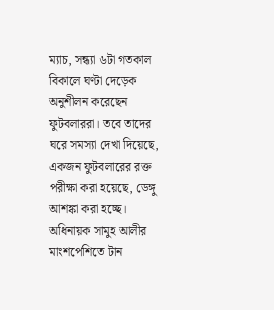ম্যাচ, সন্ধ্যা ৬টা গতকাল বিকালে ঘণ্টা দেড়েক অনুশীলন করেছেন ফুটবলাররা। তবে তাদের ঘরে সমস্যা দেখা দিয়েছে, একজন ফুটবলারের রক্ত পরীক্ষা করা হয়েছে, ডেঙ্গু আশঙ্কা করা হচ্ছে। অধিনায়ক সামুহ আলীর মাংশপেশিতে টান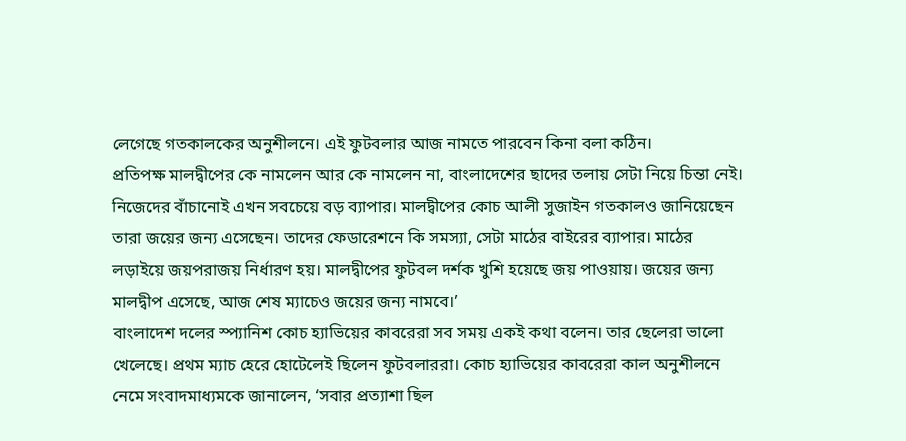লেগেছে গতকালকের অনুশীলনে। এই ফুটবলার আজ নামতে পারবেন কিনা বলা কঠিন।
প্রতিপক্ষ মালদ্বীপের কে নামলেন আর কে নামলেন না, বাংলাদেশের ছাদের তলায় সেটা নিয়ে চিন্তা নেই। নিজেদের বাঁচানোই এখন সবচেয়ে বড় ব্যাপার। মালদ্বীপের কোচ আলী সুজাইন গতকালও জানিয়েছেন তারা জয়ের জন্য এসেছেন। তাদের ফেডারেশনে কি সমস্যা, সেটা মাঠের বাইরের ব্যাপার। মাঠের লড়াইয়ে জয়পরাজয় নির্ধারণ হয়। মালদ্বীপের ফুটবল দর্শক খুশি হয়েছে জয় পাওয়ায়। জয়ের জন্য মালদ্বীপ এসেছে, আজ শেষ ম্যাচেও জয়ের জন্য নামবে।’
বাংলাদেশ দলের স্প্যানিশ কোচ হ্যাভিয়ের কাবরেরা সব সময় একই কথা বলেন। তার ছেলেরা ভালো খেলেছে। প্রথম ম্যাচ হেরে হোটেলেই ছিলেন ফুটবলাররা। কোচ হ্যাভিয়ের কাবরেরা কাল অনুশীলনে নেমে সংবাদমাধ্যমকে জানালেন, ‘সবার প্রত্যাশা ছিল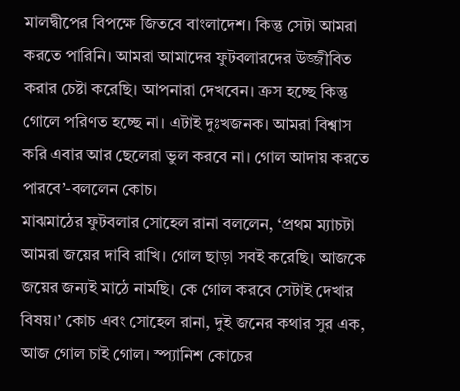মালদ্বীপের বিপক্ষে জিতবে বাংলাদেশ। কিন্তু সেটা আমরা করতে পারিনি। আমরা আমাদের ফুটবলারদের উজ্জীবিত করার চেষ্টা করেছি। আপনারা দেখবেন। ক্রস হচ্ছে কিন্তু গোলে পরিণত হচ্ছে না। এটাই দুঃখজনক। আমরা বিশ্বাস করি এবার আর ছেলেরা ভুল করবে না। গোল আদায় করতে পারবে’-বললেন কোচ।
মাঝমাঠের ফুটবলার সোহেল রানা বললেন, ‘প্রথম ম্যাচটা আমরা জয়ের দাবি রাখি। গোল ছাড়া সবই করেছি। আজকে জয়ের জন্যই মাঠে নামছি। কে গোল করবে সেটাই দেখার বিষয়।’ কোচ এবং সোহেল রানা, দুই জনের কথার সুর এক, আজ গোল চাই গোল। স্প্যানিশ কোচের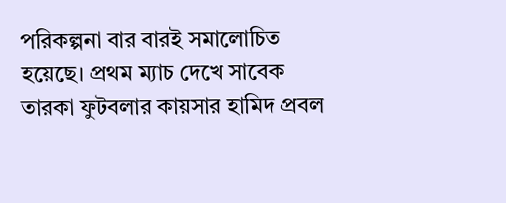পরিকল্পনা বার বারই সমালোচিত হয়েছে। প্রথম ম্যাচ দেখে সাবেক তারকা ফুটবলার কায়সার হামিদ প্রবল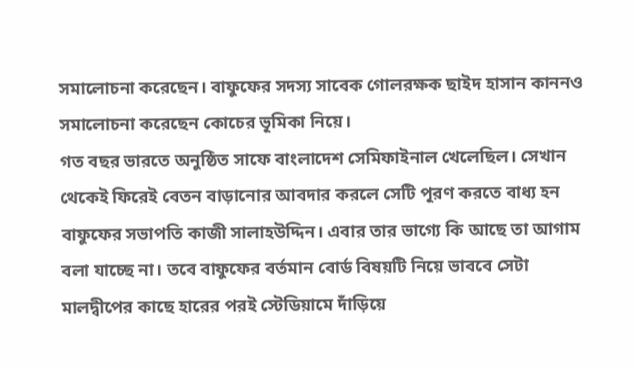সমালোচনা করেছেন। বাফুফের সদস্য সাবেক গোলরক্ষক ছাইদ হাসান কাননও সমালোচনা করেছেন কোচের ভূমিকা নিয়ে।
গত বছর ভারতে অনুষ্ঠিত সাফে বাংলাদেশ সেমিফাইনাল খেলেছিল। সেখান থেকেই ফিরেই বেতন বাড়ানোর আবদার করলে সেটি পূরণ করতে বাধ্য হন বাফুফের সভাপতি কাজী সালাহউদ্দিন। এবার তার ভাগ্যে কি আছে তা আগাম বলা যাচ্ছে না। তবে বাফুফের বর্তমান বোর্ড বিষয়টি নিয়ে ভাববে সেটা মালদ্বীপের কাছে হারের পরই স্টেডিয়ামে দাঁড়িয়ে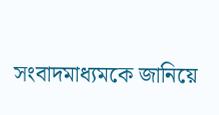সংবাদমাধ্যমকে জানিয়ে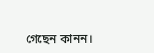গেছেন কানন।